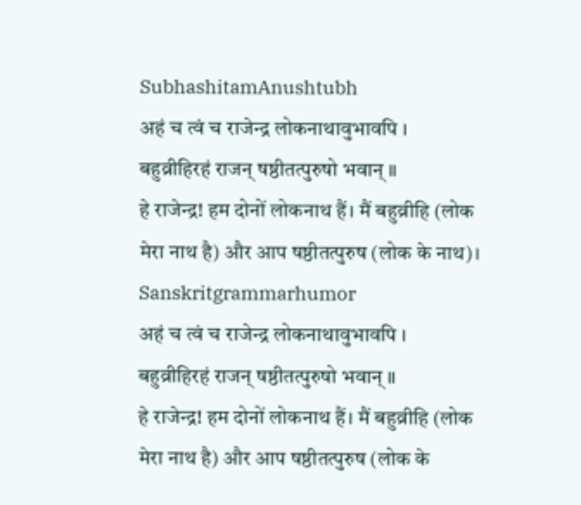SubhashitamAnushtubh
अहं च त्वं च राजेन्द्र लोकनाथावुभावपि । बहुव्रीहिरहं राजन् षष्ठीतत्पुरुषो भवान् ॥
हे राजेन्द्र! हम दोनों लोकनाथ हैं। मैं बहुव्रीहि (लोक मेरा नाथ है) और आप षष्ठीतत्पुरुष (लोक के नाथ)।
Sanskritgrammarhumor
अहं च त्वं च राजेन्द्र लोकनाथावुभावपि । बहुव्रीहिरहं राजन् षष्ठीतत्पुरुषो भवान् ॥
हे राजेन्द्र! हम दोनों लोकनाथ हैं। मैं बहुव्रीहि (लोक मेरा नाथ है) और आप षष्ठीतत्पुरुष (लोक के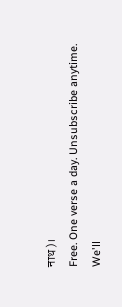नाथ)।
Free. One verse a day. Unsubscribe anytime.
We'll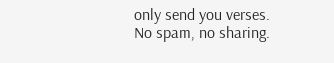only send you verses. No spam, no sharing.